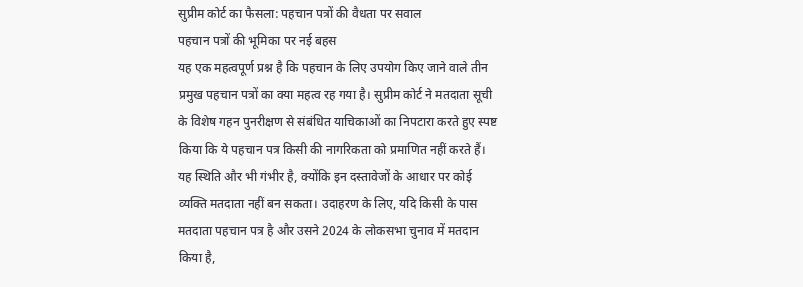सुप्रीम कोर्ट का फैसला: पहचान पत्रों की वैधता पर सवाल
पहचान पत्रों की भूमिका पर नई बहस
यह एक महत्वपूर्ण प्रश्न है कि पहचान के लिए उपयोग किए जाने वाले तीन प्रमुख पहचान पत्रों का क्या महत्व रह गया है। सुप्रीम कोर्ट ने मतदाता सूची के विशेष गहन पुनरीक्षण से संबंधित याचिकाओं का निपटारा करते हुए स्पष्ट किया कि ये पहचान पत्र किसी की नागरिकता को प्रमाणित नहीं करते हैं। यह स्थिति और भी गंभीर है, क्योंकि इन दस्तावेजों के आधार पर कोई व्यक्ति मतदाता नहीं बन सकता। उदाहरण के लिए, यदि किसी के पास मतदाता पहचान पत्र है और उसने 2024 के लोकसभा चुनाव में मतदान किया है,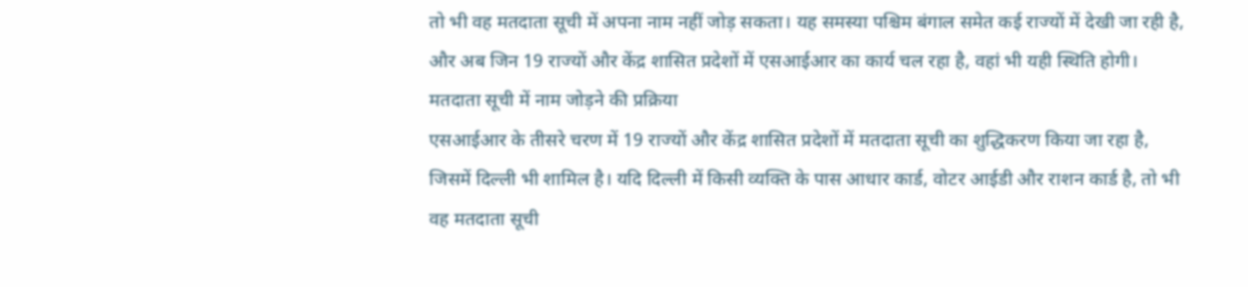तो भी वह मतदाता सूची में अपना नाम नहीं जोड़ सकता। यह समस्या पश्चिम बंगाल समेत कई राज्यों में देखी जा रही है, और अब जिन 19 राज्यों और केंद्र शासित प्रदेशों में एसआईआर का कार्य चल रहा है, वहां भी यही स्थिति होगी।
मतदाता सूची में नाम जोड़ने की प्रक्रिया
एसआईआर के तीसरे चरण में 19 राज्यों और केंद्र शासित प्रदेशों में मतदाता सूची का शुद्धिकरण किया जा रहा है, जिसमें दिल्ली भी शामिल है। यदि दिल्ली में किसी व्यक्ति के पास आधार कार्ड, वोटर आईडी और राशन कार्ड है, तो भी वह मतदाता सूची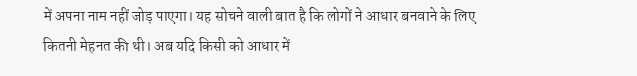में अपना नाम नहीं जोड़ पाएगा। यह सोचने वाली बात है कि लोगों ने आधार बनवाने के लिए कितनी मेहनत की थी। अब यदि किसी को आधार में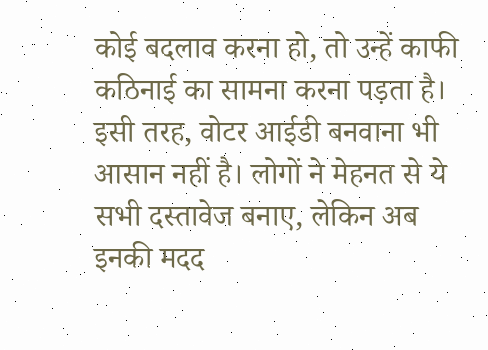कोई बदलाव करना हो, तो उन्हें काफी कठिनाई का सामना करना पड़ता है। इसी तरह, वोटर आईडी बनवाना भी आसान नहीं है। लोगों ने मेहनत से ये सभी दस्तावेज बनाए, लेकिन अब इनकी मदद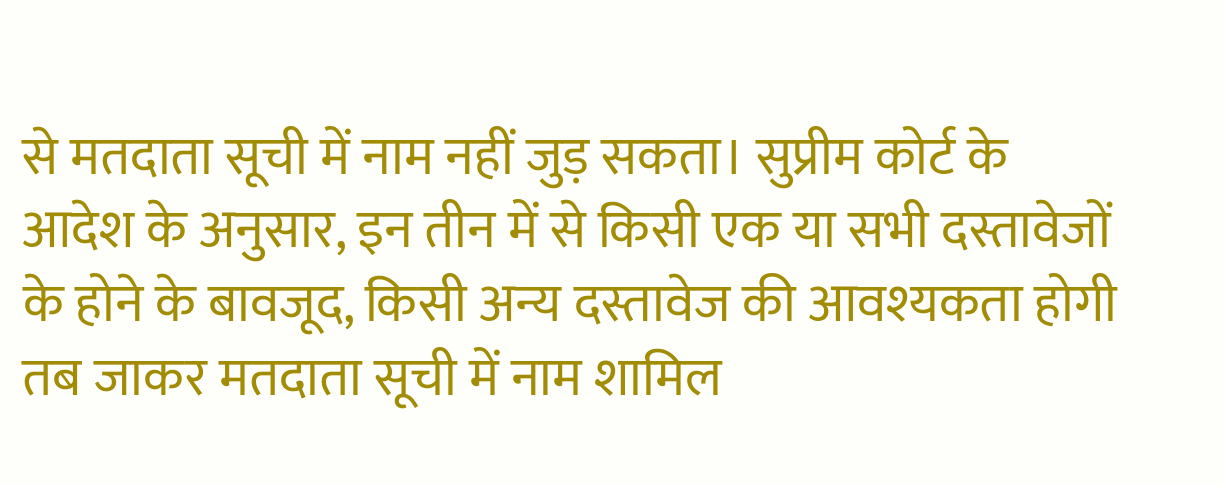से मतदाता सूची में नाम नहीं जुड़ सकता। सुप्रीम कोर्ट के आदेश के अनुसार, इन तीन में से किसी एक या सभी दस्तावेजों के होने के बावजूद, किसी अन्य दस्तावेज की आवश्यकता होगी तब जाकर मतदाता सूची में नाम शामिल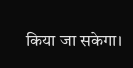किया जा सकेगा।